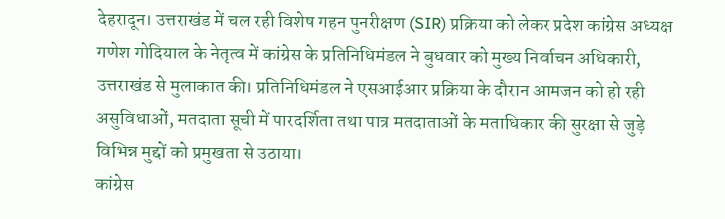देहरादून। उत्तराखंड में चल रही विशेष गहन पुनरीक्षण (SIR) प्रक्रिया को लेकर प्रदेश कांग्रेस अध्यक्ष गणेश गोदियाल के नेतृत्व में कांग्रेस के प्रतिनिधिमंडल ने बुधवार को मुख्य निर्वाचन अधिकारी, उत्तराखंड से मुलाकात की। प्रतिनिधिमंडल ने एसआईआर प्रक्रिया के दौरान आमजन को हो रही असुविधाओं, मतदाता सूची में पारदर्शिता तथा पात्र मतदाताओं के मताधिकार की सुरक्षा से जुड़े विभिन्न मुद्दों को प्रमुखता से उठाया।
कांग्रेस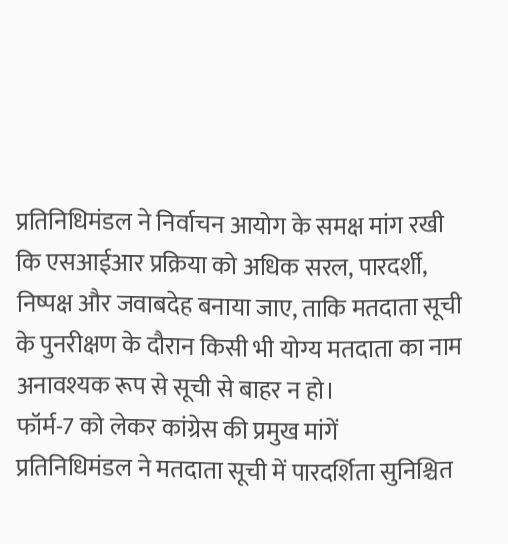प्रतिनिधिमंडल ने निर्वाचन आयोग के समक्ष मांग रखी कि एसआईआर प्रक्रिया को अधिक सरल, पारदर्शी, निष्पक्ष और जवाबदेह बनाया जाए, ताकि मतदाता सूची के पुनरीक्षण के दौरान किसी भी योग्य मतदाता का नाम अनावश्यक रूप से सूची से बाहर न हो।
फॉर्म-7 को लेकर कांग्रेस की प्रमुख मांगें
प्रतिनिधिमंडल ने मतदाता सूची में पारदर्शिता सुनिश्चित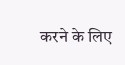करने के लिए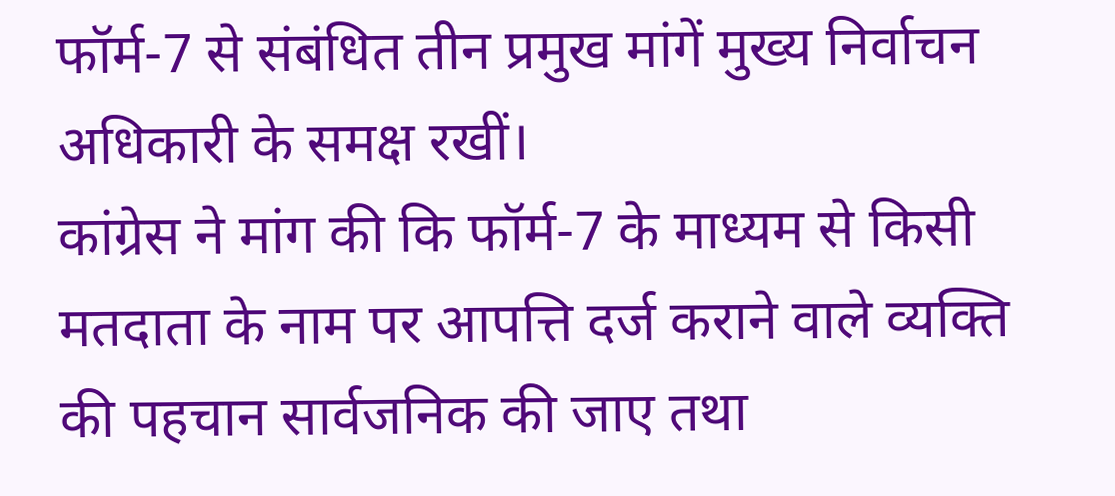फॉर्म-7 से संबंधित तीन प्रमुख मांगें मुख्य निर्वाचन अधिकारी के समक्ष रखीं।
कांग्रेस ने मांग की कि फॉर्म-7 के माध्यम से किसी मतदाता के नाम पर आपत्ति दर्ज कराने वाले व्यक्ति की पहचान सार्वजनिक की जाए तथा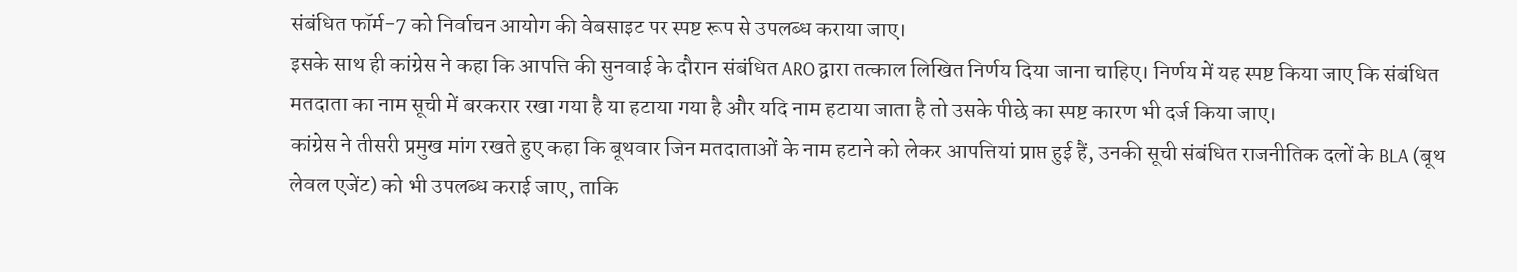संबंधित फॉर्म-7 को निर्वाचन आयोग की वेबसाइट पर स्पष्ट रूप से उपलब्ध कराया जाए।
इसके साथ ही कांग्रेस ने कहा कि आपत्ति की सुनवाई के दौरान संबंधित ARO द्वारा तत्काल लिखित निर्णय दिया जाना चाहिए। निर्णय में यह स्पष्ट किया जाए कि संबंधित मतदाता का नाम सूची में बरकरार रखा गया है या हटाया गया है और यदि नाम हटाया जाता है तो उसके पीछे का स्पष्ट कारण भी दर्ज किया जाए।
कांग्रेस ने तीसरी प्रमुख मांग रखते हुए कहा कि बूथवार जिन मतदाताओं के नाम हटाने को लेकर आपत्तियां प्राप्त हुई हैं, उनकी सूची संबंधित राजनीतिक दलों के BLA (बूथ लेवल एजेंट) को भी उपलब्ध कराई जाए, ताकि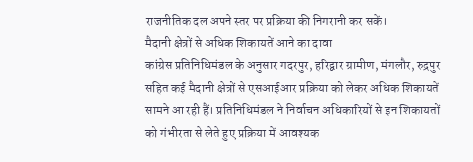राजनीतिक दल अपने स्तर पर प्रक्रिया की निगरानी कर सकें।
मैदानी क्षेत्रों से अधिक शिकायतें आने का दावा
कांग्रेस प्रतिनिधिमंडल के अनुसार गदरपुर, हरिद्वार ग्रामीण, मंगलौर, रुद्रपुर सहित कई मैदानी क्षेत्रों से एसआईआर प्रक्रिया को लेकर अधिक शिकायतें सामने आ रही हैं। प्रतिनिधिमंडल ने निर्वाचन अधिकारियों से इन शिकायतों को गंभीरता से लेते हुए प्रक्रिया में आवश्यक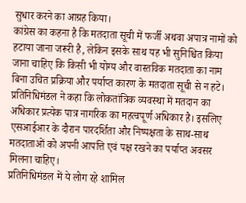सुधार करने का आग्रह किया।
कांग्रेस का कहना है कि मतदाता सूची में फर्जी अथवा अपात्र नामों को हटाया जाना जरूरी है, लेकिन इसके साथ यह भी सुनिश्चित किया जाना चाहिए कि किसी भी योग्य और वास्तविक मतदाता का नाम बिना उचित प्रक्रिया और पर्याप्त कारण के मतदाता सूची से न हटे।
प्रतिनिधिमंडल ने कहा कि लोकतांत्रिक व्यवस्था में मतदान का अधिकार प्रत्येक पात्र नागरिक का महत्वपूर्ण अधिकार है। इसलिए एसआईआर के दौरान पारदर्शिता और निष्पक्षता के साथ-साथ मतदाताओं को अपनी आपत्ति एवं पक्ष रखने का पर्याप्त अवसर मिलना चाहिए।
प्रतिनिधिमंडल में ये लोग रहे शामिल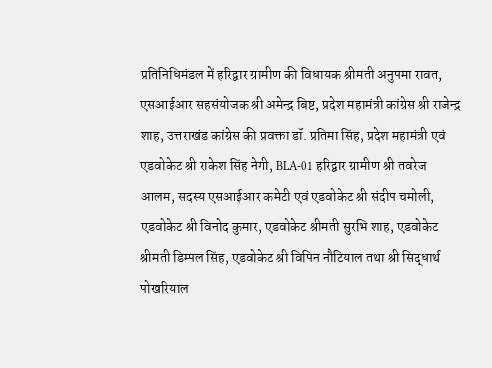प्रतिनिधिमंडल में हरिद्वार ग्रामीण की विधायक श्रीमती अनुपमा रावत, एसआईआर सहसंयोजक श्री अमेन्द्र बिष्ट, प्रदेश महामंत्री कांग्रेस श्री राजेन्द्र शाह, उत्तराखंड कांग्रेस की प्रवक्ता डॉ. प्रतिमा सिंह, प्रदेश महामंत्री एवं एडवोकेट श्री राकेश सिंह नेगी, BLA-01 हरिद्वार ग्रामीण श्री तवरेज आलम, सदस्य एसआईआर कमेटी एवं एडवोकेट श्री संदीप चमोली, एडवोकेट श्री विनोद कुमार, एडवोकेट श्रीमती सुरभि शाह, एडवोकेट श्रीमती डिम्पल सिंह, एडवोकेट श्री विपिन नौटियाल तथा श्री सिद्धार्थ पोखरियाल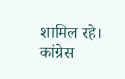शामिल रहे।
कांग्रेस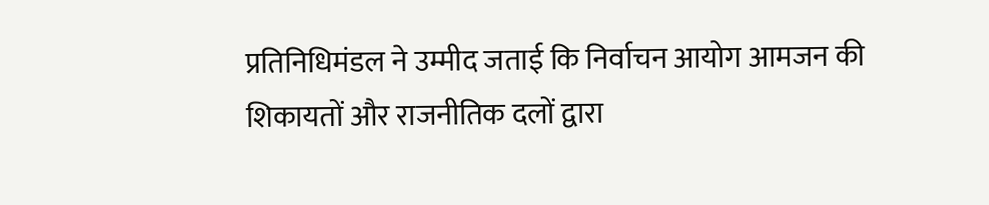प्रतिनिधिमंडल ने उम्मीद जताई कि निर्वाचन आयोग आमजन की शिकायतों और राजनीतिक दलों द्वारा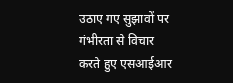उठाए गए सुझावों पर गंभीरता से विचार करते हुए एसआईआर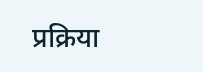प्रक्रिया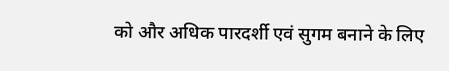को और अधिक पारदर्शी एवं सुगम बनाने के लिए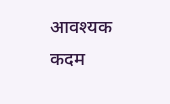आवश्यक कदम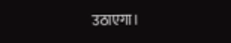उठाएगा।